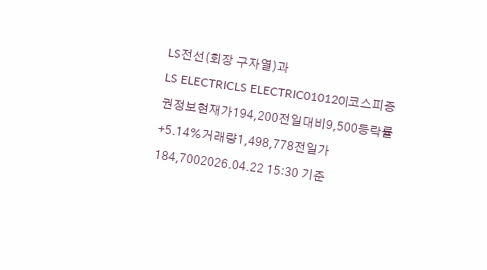LS전선(회장 구자열)과
LS ELECTRICLS ELECTRIC010120|코스피증권정보현재가194,200전일대비9,500등락률+5.14%거래량1,498,778전일가184,7002026.04.22 15:30 기준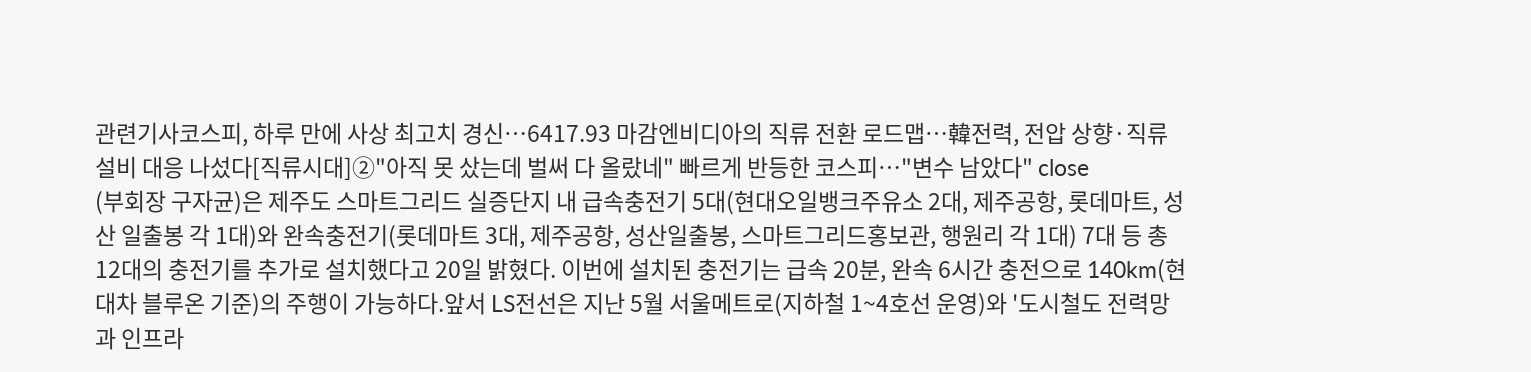관련기사코스피, 하루 만에 사상 최고치 경신…6417.93 마감엔비디아의 직류 전환 로드맵…韓전력, 전압 상향·직류 설비 대응 나섰다[직류시대]②"아직 못 샀는데 벌써 다 올랐네" 빠르게 반등한 코스피…"변수 남았다" close
(부회장 구자균)은 제주도 스마트그리드 실증단지 내 급속충전기 5대(현대오일뱅크주유소 2대, 제주공항, 롯데마트, 성산 일출봉 각 1대)와 완속충전기(롯데마트 3대, 제주공항, 성산일출봉, 스마트그리드홍보관, 행원리 각 1대) 7대 등 총 12대의 충전기를 추가로 설치했다고 20일 밝혔다. 이번에 설치된 충전기는 급속 20분, 완속 6시간 충전으로 140km(현대차 블루온 기준)의 주행이 가능하다.앞서 LS전선은 지난 5월 서울메트로(지하철 1~4호선 운영)와 '도시철도 전력망과 인프라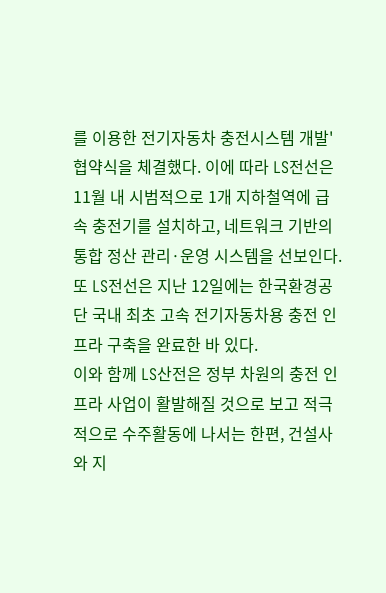를 이용한 전기자동차 충전시스템 개발' 협약식을 체결했다. 이에 따라 LS전선은 11월 내 시범적으로 1개 지하철역에 급속 충전기를 설치하고, 네트워크 기반의 통합 정산 관리·운영 시스템을 선보인다. 또 LS전선은 지난 12일에는 한국환경공단 국내 최초 고속 전기자동차용 충전 인프라 구축을 완료한 바 있다.
이와 함께 LS산전은 정부 차원의 충전 인프라 사업이 활발해질 것으로 보고 적극적으로 수주활동에 나서는 한편, 건설사와 지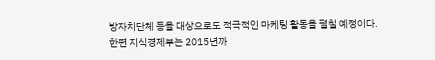방자치단체 등을 대상으로도 적극적인 마케팅 활동을 펼칠 예정이다.
한편 지식경제부는 2015년까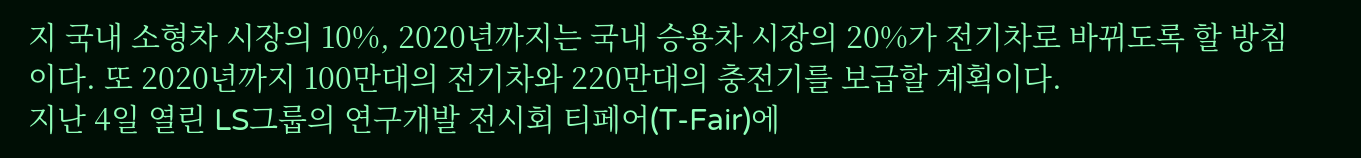지 국내 소형차 시장의 10%, 2020년까지는 국내 승용차 시장의 20%가 전기차로 바뀌도록 할 방침이다. 또 2020년까지 100만대의 전기차와 220만대의 충전기를 보급할 계획이다.
지난 4일 열린 LS그룹의 연구개발 전시회 티페어(T-Fair)에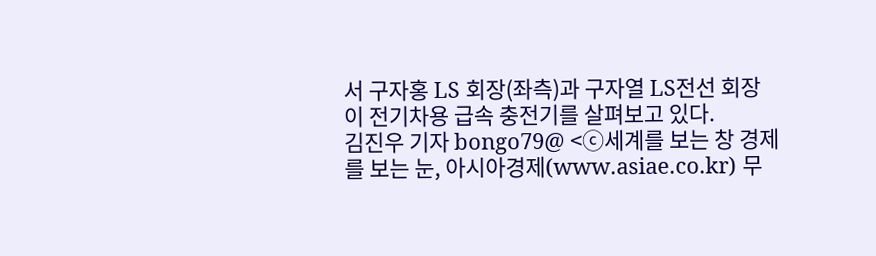서 구자홍 LS 회장(좌측)과 구자열 LS전선 회장이 전기차용 급속 충전기를 살펴보고 있다.
김진우 기자 bongo79@ <ⓒ세계를 보는 창 경제를 보는 눈, 아시아경제(www.asiae.co.kr) 무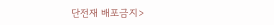단전재 배포금지>